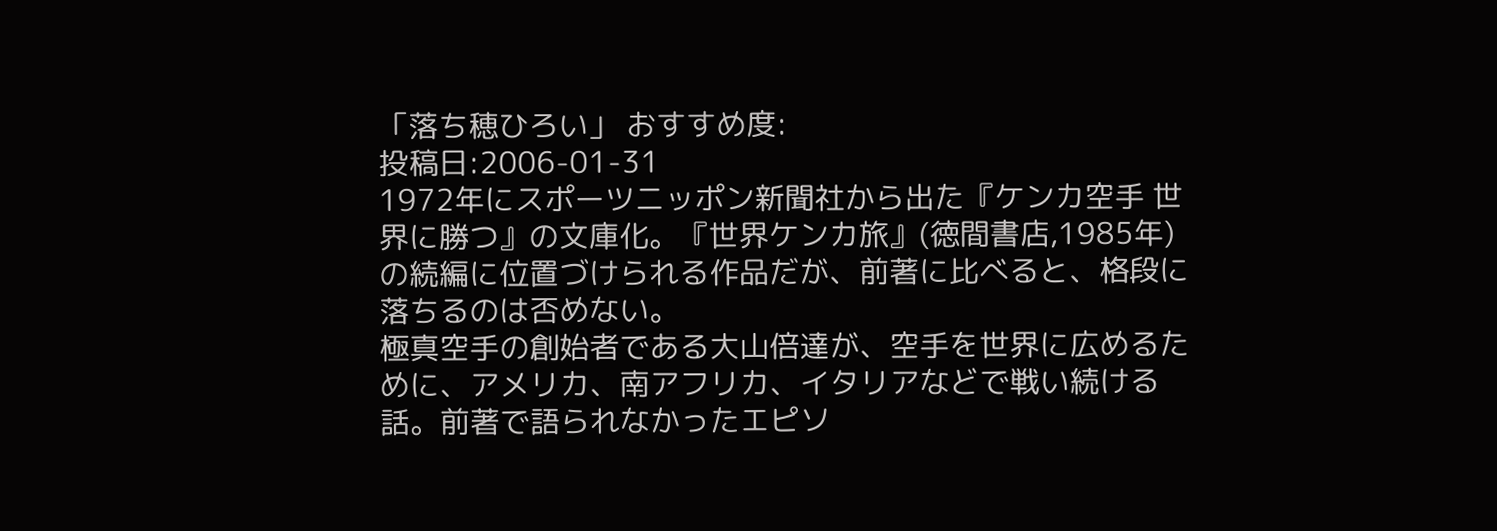「落ち穂ひろい」 おすすめ度:
投稿日:2006-01-31
1972年にスポーツニッポン新聞社から出た『ケンカ空手 世界に勝つ』の文庫化。『世界ケンカ旅』(徳間書店,1985年)の続編に位置づけられる作品だが、前著に比べると、格段に落ちるのは否めない。
極真空手の創始者である大山倍達が、空手を世界に広めるために、アメリカ、南アフリカ、イタリアなどで戦い続ける話。前著で語られなかったエピソ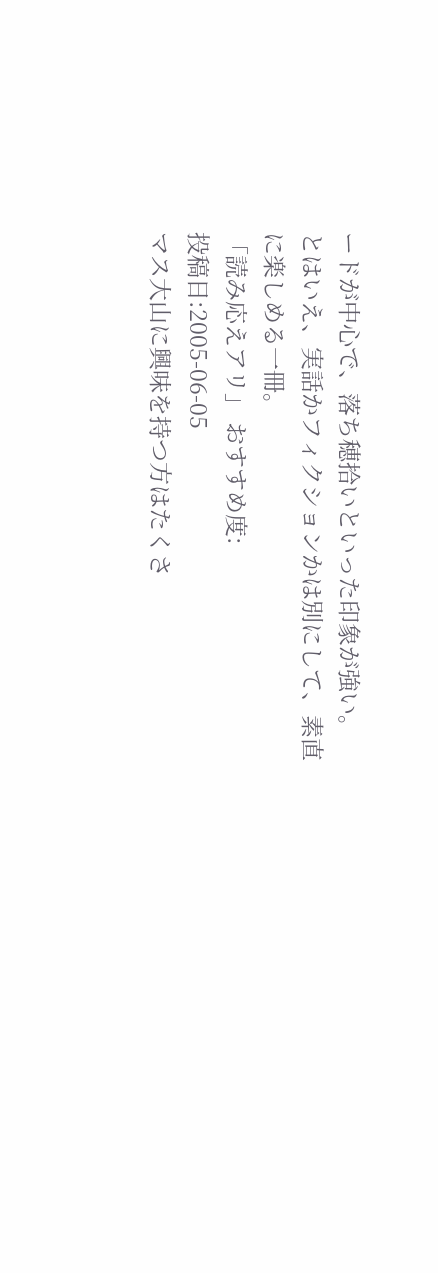ードが中心で、落ち穂拾いといった印象が強い。
とはいえ、実話かフィクションかは別にして、素直に楽しめる一冊。
「読み応えアリ」 おすすめ度:
投稿日:2005-06-05
マス大山に興味を持つ方はたくさ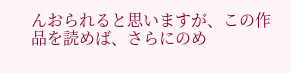んおられると思いますが、この作品を読めば、さらにのめ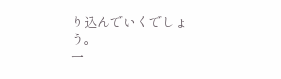り込んでいくでしょう。
一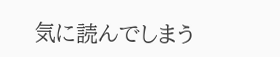気に読んでしまう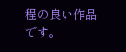程の良い作品です。